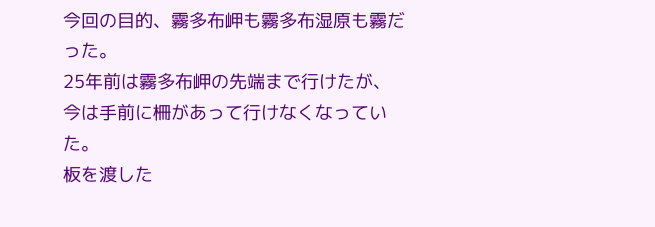今回の目的、霧多布岬も霧多布湿原も霧だった。
25年前は霧多布岬の先端まで行けたが、
今は手前に柵があって行けなくなっていた。
板を渡した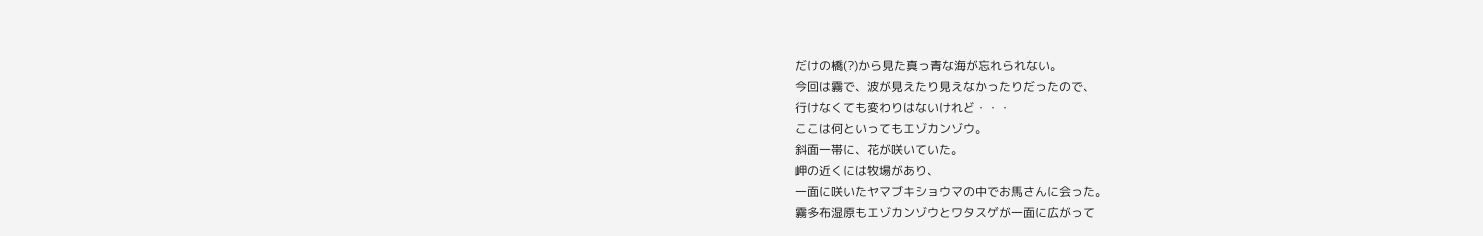だけの橋(?)から見た真っ青な海が忘れられない。
今回は霧で、波が見えたり見えなかったりだったので、
行けなくても変わりはないけれど・・・
ここは何といってもエゾカンゾウ。
斜面一帯に、花が咲いていた。
岬の近くには牧場があり、
一面に咲いたヤマブキショウマの中でお馬さんに会った。
霧多布湿原もエゾカンゾウとワタスゲが一面に広がって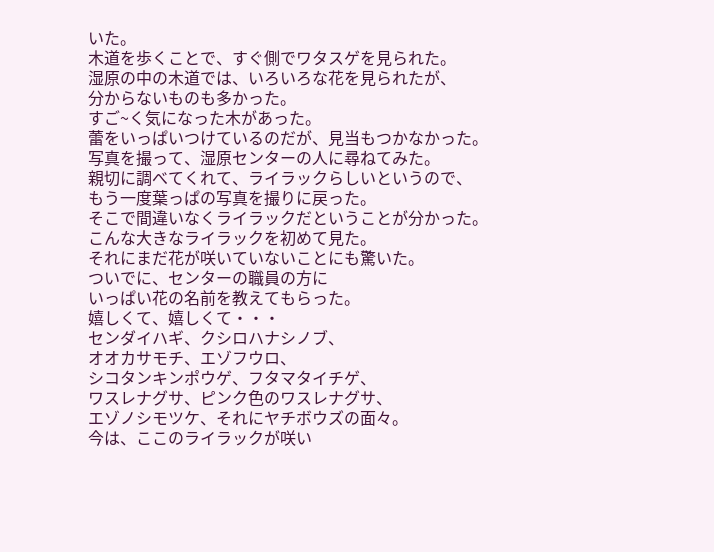いた。
木道を歩くことで、すぐ側でワタスゲを見られた。
湿原の中の木道では、いろいろな花を見られたが、
分からないものも多かった。
すご~く気になった木があった。
蕾をいっぱいつけているのだが、見当もつかなかった。
写真を撮って、湿原センターの人に尋ねてみた。
親切に調べてくれて、ライラックらしいというので、
もう一度葉っぱの写真を撮りに戻った。
そこで間違いなくライラックだということが分かった。
こんな大きなライラックを初めて見た。
それにまだ花が咲いていないことにも驚いた。
ついでに、センターの職員の方に
いっぱい花の名前を教えてもらった。
嬉しくて、嬉しくて・・・
センダイハギ、クシロハナシノブ、
オオカサモチ、エゾフウロ、
シコタンキンポウゲ、フタマタイチゲ、
ワスレナグサ、ピンク色のワスレナグサ、
エゾノシモツケ、それにヤチボウズの面々。
今は、ここのライラックが咲い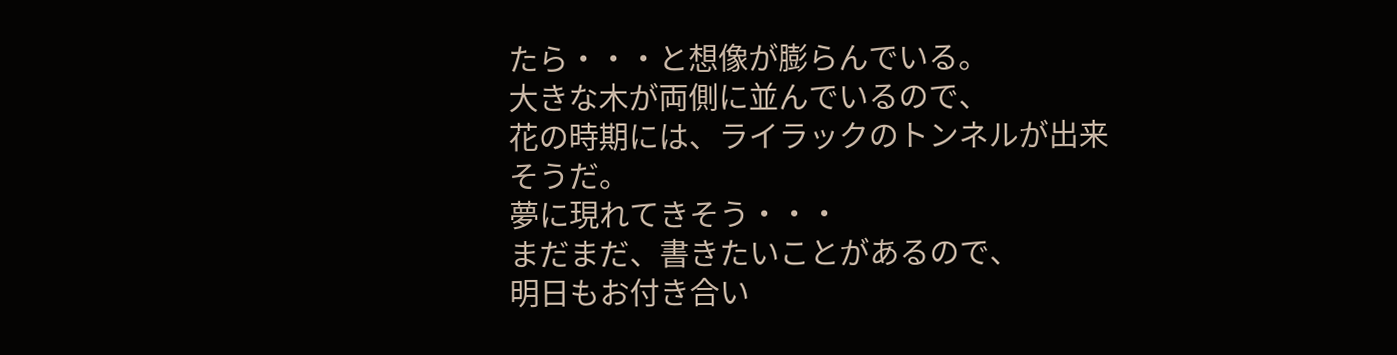たら・・・と想像が膨らんでいる。
大きな木が両側に並んでいるので、
花の時期には、ライラックのトンネルが出来そうだ。
夢に現れてきそう・・・
まだまだ、書きたいことがあるので、
明日もお付き合い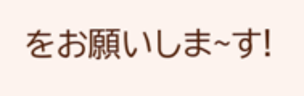をお願いしま~す!